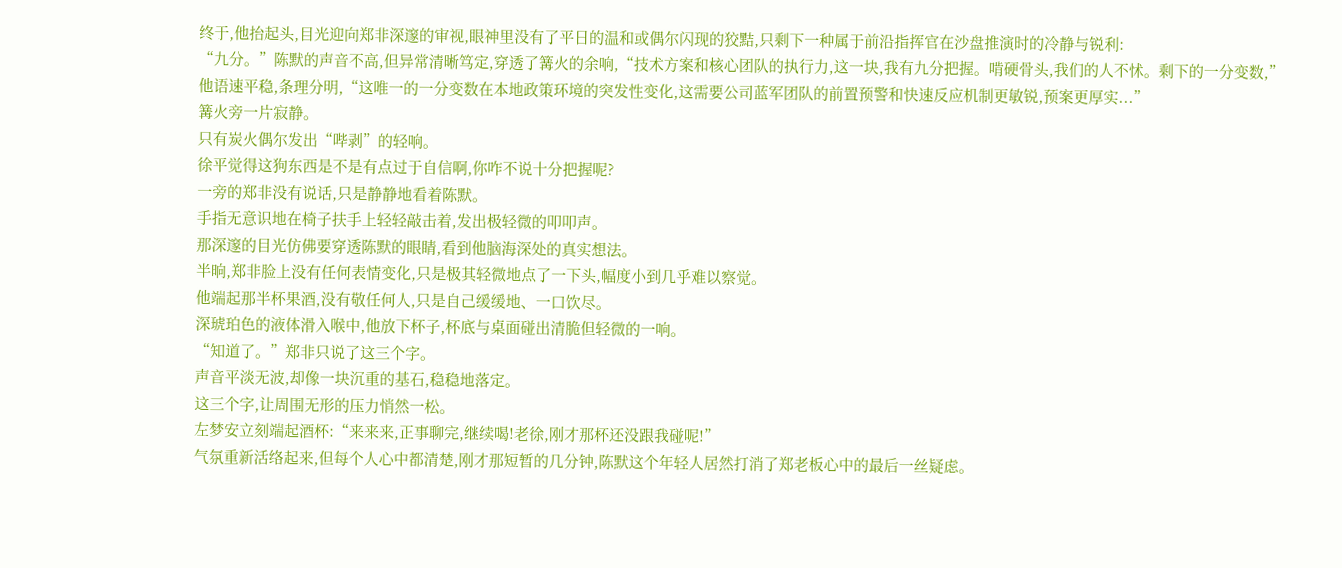终于,他抬起头,目光迎向郑非深邃的审视,眼神里没有了平日的温和或偶尔闪现的狡黠,只剩下一种属于前沿指挥官在沙盘推演时的冷静与锐利:
“九分。”陈默的声音不高,但异常清晰笃定,穿透了篝火的余响,“技术方案和核心团队的执行力,这一块,我有九分把握。啃硬骨头,我们的人不怵。剩下的一分变数,”
他语速平稳,条理分明,“这唯一的一分变数在本地政策环境的突发性变化,这需要公司蓝军团队的前置预警和快速反应机制更敏锐,预案更厚实...”
篝火旁一片寂静。
只有炭火偶尔发出“哔剥”的轻响。
徐平觉得这狗东西是不是有点过于自信啊,你咋不说十分把握呢?
一旁的郑非没有说话,只是静静地看着陈默。
手指无意识地在椅子扶手上轻轻敲击着,发出极轻微的叩叩声。
那深邃的目光仿佛要穿透陈默的眼睛,看到他脑海深处的真实想法。
半晌,郑非脸上没有任何表情变化,只是极其轻微地点了一下头,幅度小到几乎难以察觉。
他端起那半杯果酒,没有敬任何人,只是自己缓缓地、一口饮尽。
深琥珀色的液体滑入喉中,他放下杯子,杯底与桌面碰出清脆但轻微的一响。
“知道了。”郑非只说了这三个字。
声音平淡无波,却像一块沉重的基石,稳稳地落定。
这三个字,让周围无形的压力悄然一松。
左梦安立刻端起酒杯:“来来来,正事聊完,继续喝!老徐,刚才那杯还没跟我碰呢!”
气氛重新活络起来,但每个人心中都清楚,刚才那短暂的几分钟,陈默这个年轻人居然打消了郑老板心中的最后一丝疑虑。